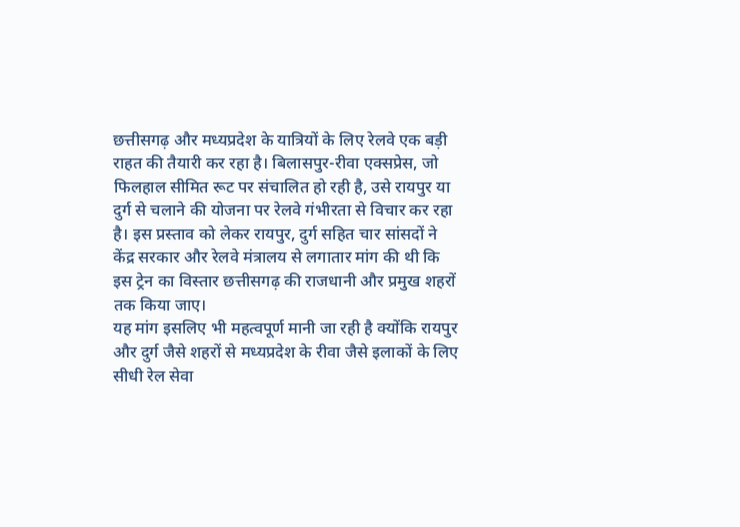छत्तीसगढ़ और मध्यप्रदेश के यात्रियों के लिए रेलवे एक बड़ी राहत की तैयारी कर रहा है। बिलासपुर-रीवा एक्सप्रेस, जो फिलहाल सीमित रूट पर संचालित हो रही है, उसे रायपुर या दुर्ग से चलाने की योजना पर रेलवे गंभीरता से विचार कर रहा है। इस प्रस्ताव को लेकर रायपुर, दुर्ग सहित चार सांसदों ने केंद्र सरकार और रेलवे मंत्रालय से लगातार मांग की थी कि इस ट्रेन का विस्तार छत्तीसगढ़ की राजधानी और प्रमुख शहरों तक किया जाए।
यह मांग इसलिए भी महत्वपूर्ण मानी जा रही है क्योंकि रायपुर और दुर्ग जैसे शहरों से मध्यप्रदेश के रीवा जैसे इलाकों के लिए सीधी रेल सेवा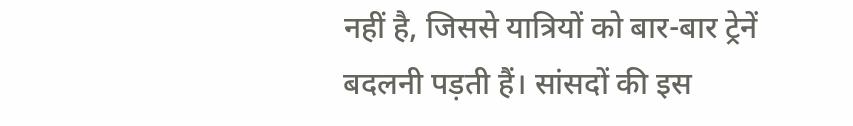नहीं है, जिससे यात्रियों को बार-बार ट्रेनें बदलनी पड़ती हैं। सांसदों की इस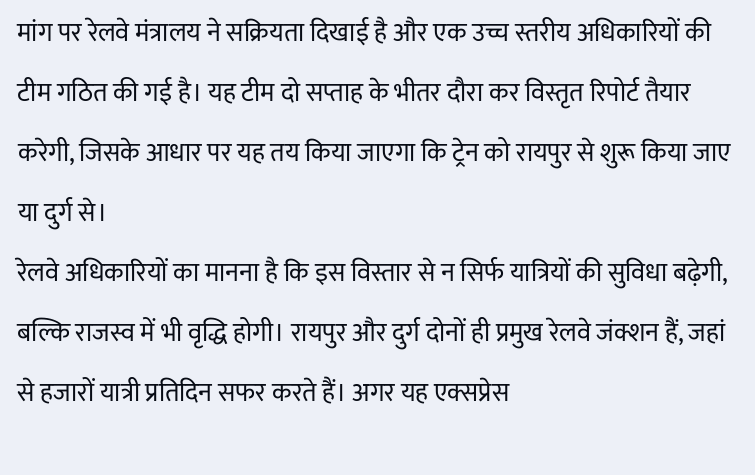मांग पर रेलवे मंत्रालय ने सक्रियता दिखाई है और एक उच्च स्तरीय अधिकारियों की टीम गठित की गई है। यह टीम दो सप्ताह के भीतर दौरा कर विस्तृत रिपोर्ट तैयार करेगी, जिसके आधार पर यह तय किया जाएगा कि ट्रेन को रायपुर से शुरू किया जाए या दुर्ग से।
रेलवे अधिकारियों का मानना है कि इस विस्तार से न सिर्फ यात्रियों की सुविधा बढ़ेगी, बल्कि राजस्व में भी वृद्धि होगी। रायपुर और दुर्ग दोनों ही प्रमुख रेलवे जंक्शन हैं, जहां से हजारों यात्री प्रतिदिन सफर करते हैं। अगर यह एक्सप्रेस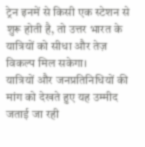ट्रेन इनमें से किसी एक स्टेशन से शुरू होती है, तो उत्तर भारत के यात्रियों को सीधा और तेज़ विकल्प मिल सकेगा।
यात्रियों और जनप्रतिनिधियों की मांग को देखते हुए यह उम्मीद जताई जा रही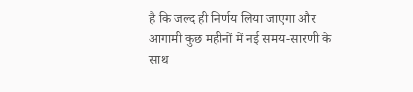है कि जल्द ही निर्णय लिया जाएगा और आगामी कुछ महीनों में नई समय-सारणी के साथ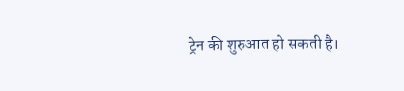ट्रेन की शुरुआत हो सकती है।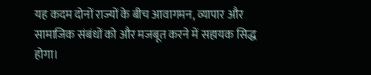यह कदम दोनों राज्यों के बीच आवागमन, व्यापार और सामाजिक संबंधों को और मजबूत करने में सहायक सिद्ध होगा।